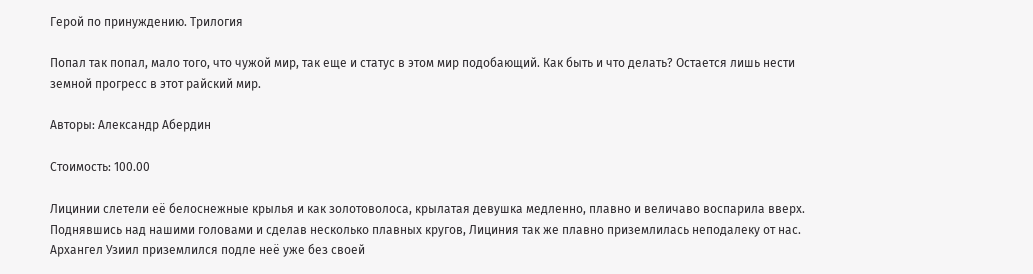Герой по принуждению. Трилогия

Попал так попал, мало того, что чужой мир, так еще и статус в этом мир подобающий. Как быть и что делать? Остается лишь нести земной прогресс в этот райский мир.

Авторы: Александр Абердин

Стоимость: 100.00

Лицинии слетели её белоснежные крылья и как золотоволоса, крылатая девушка медленно, плавно и величаво воспарила вверх.
Поднявшись над нашими головами и сделав несколько плавных кругов, Лициния так же плавно приземлилась неподалеку от нас. Архангел Узиил приземлился подле неё уже без своей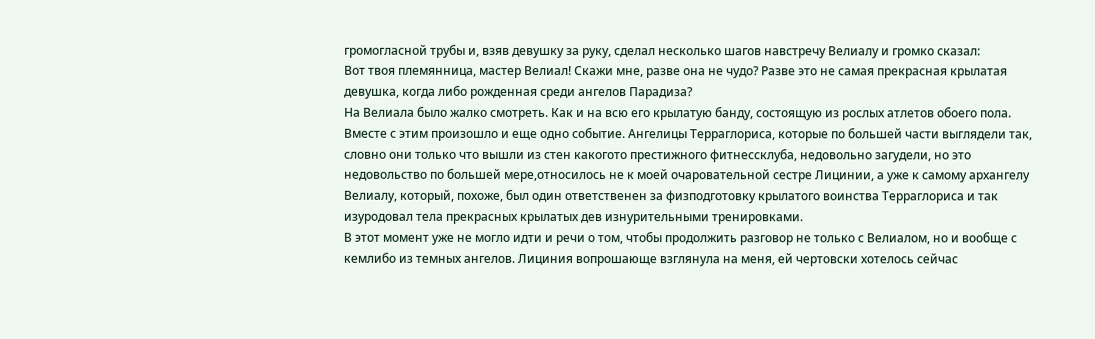громогласной трубы и, взяв девушку за руку, сделал несколько шагов навстречу Велиалу и громко сказал:
Вот твоя племянница, мастер Велиал! Скажи мне, разве она не чудо? Разве это не самая прекрасная крылатая девушка, когда либо рожденная среди ангелов Парадиза?
На Велиала было жалко смотреть. Как и на всю его крылатую банду, состоящую из рослых атлетов обоего пола. Вместе с этим произошло и еще одно событие. Ангелицы Терраглориса, которые по большей части выглядели так, словно они только что вышли из стен какогото престижного фитнессклуба, недовольно загудели, но это недовольство по большей мере,относилось не к моей очаровательной сестре Лицинии, а уже к самому архангелу Велиалу, который, похоже, был один ответственен за физподготовку крылатого воинства Терраглориса и так изуродовал тела прекрасных крылатых дев изнурительными тренировками.
В этот момент уже не могло идти и речи о том, чтобы продолжить разговор не только с Велиалом, но и вообще с кемлибо из темных ангелов. Лициния вопрошающе взглянула на меня, ей чертовски хотелось сейчас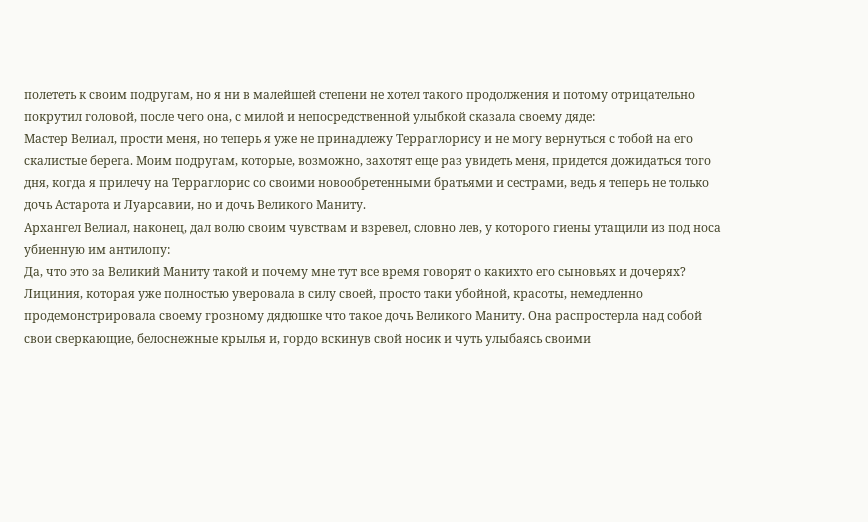полететь к своим подругам, но я ни в малейшей степени не хотел такого продолжения и потому отрицательно покрутил головой, после чего она, с милой и непосредственной улыбкой сказала своему дяде:
Мастер Велиал, прости меня, но теперь я уже не принадлежу Терраглорису и не могу вернуться с тобой на его скалистые берега. Моим подругам, которые, возможно, захотят еще раз увидеть меня, придется дожидаться того дня, когда я прилечу на Терраглорис со своими новообретенными братьями и сестрами, ведь я теперь не только дочь Астарота и Луарсавии, но и дочь Великого Маниту.
Архангел Велиал, наконец, дал волю своим чувствам и взревел, словно лев, у которого гиены утащили из под носа убиенную им антилопу:
Да, что это за Великий Маниту такой и почему мне тут все время говорят о какихто его сыновьях и дочерях?
Лициния, которая уже полностью уверовала в силу своей, просто таки убойной, красоты, немедленно продемонстрировала своему грозному дядюшке что такое дочь Великого Маниту. Она распростерла над собой свои сверкающие, белоснежные крылья и, гордо вскинув свой носик и чуть улыбаясь своими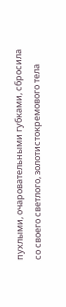пухлыми, очаровательными губками, сбросила со своего светлого, золотистокремового тела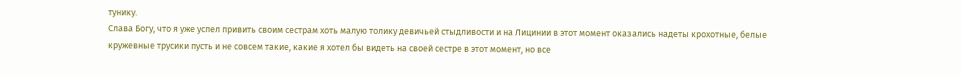тунику.
Слава Богу, что я уже успел привить своим сестрам хоть малую толику девичьей стыдливости и на Лицинии в этот момент оказались надеты крохотные, белые кружевные трусики пусть и не совсем такие, какие я хотел бы видеть на своей сестре в этот момент, но все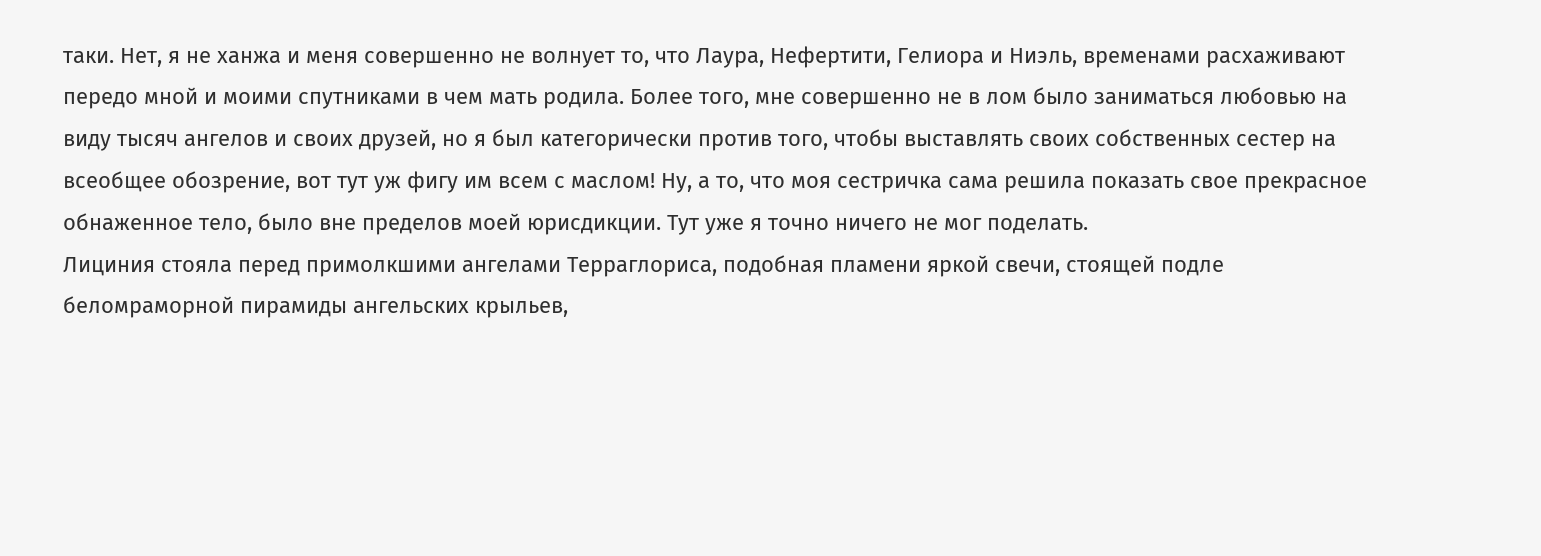таки. Нет, я не ханжа и меня совершенно не волнует то, что Лаура, Нефертити, Гелиора и Ниэль, временами расхаживают передо мной и моими спутниками в чем мать родила. Более того, мне совершенно не в лом было заниматься любовью на виду тысяч ангелов и своих друзей, но я был категорически против того, чтобы выставлять своих собственных сестер на всеобщее обозрение, вот тут уж фигу им всем с маслом! Ну, а то, что моя сестричка сама решила показать свое прекрасное обнаженное тело, было вне пределов моей юрисдикции. Тут уже я точно ничего не мог поделать.
Лициния стояла перед примолкшими ангелами Терраглориса, подобная пламени яркой свечи, стоящей подле беломраморной пирамиды ангельских крыльев,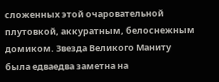сложенных этой очаровательной плутовкой, аккуратным, белоснежным домиком. Звезда Великого Маниту была едваедва заметна на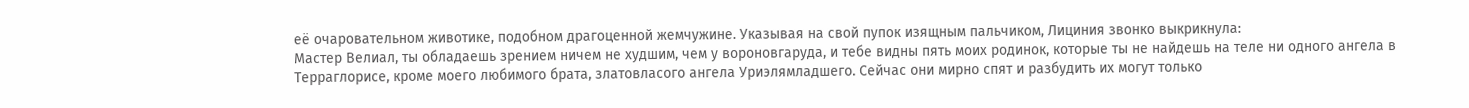её очаровательном животике, подобном драгоценной жемчужине. Указывая на свой пупок изящным пальчиком, Лициния звонко выкрикнула:
Мастер Велиал, ты обладаешь зрением ничем не худшим, чем у вороновгаруда, и тебе видны пять моих родинок, которые ты не найдешь на теле ни одного ангела в Терраглорисе, кроме моего любимого брата, златовласого ангела Уриэлямладшего. Сейчас они мирно спят и разбудить их могут только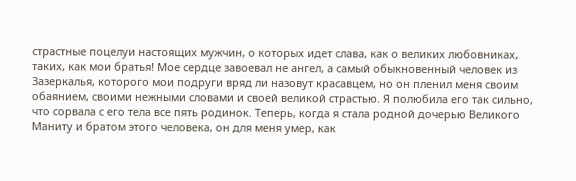страстные поцелуи настоящих мужчин, о которых идет слава, как о великих любовниках, таких, как мои братья! Мое сердце завоевал не ангел, а самый обыкновенный человек из Зазеркалья, которого мои подруги вряд ли назовут красавцем, но он пленил меня своим обаянием, своими нежными словами и своей великой страстью. Я полюбила его так сильно, что сорвала с его тела все пять родинок. Теперь, когда я стала родной дочерью Великого Маниту и братом этого человека, он для меня умер, как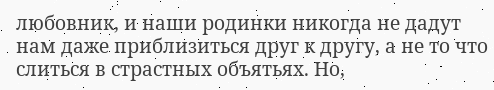любовник, и наши родинки никогда не дадут нам даже приблизиться друг к другу, а не то что слиться в страстных объятьях. Но,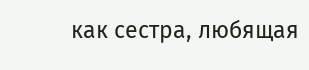как сестра, любящая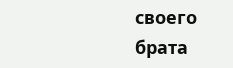своего брата